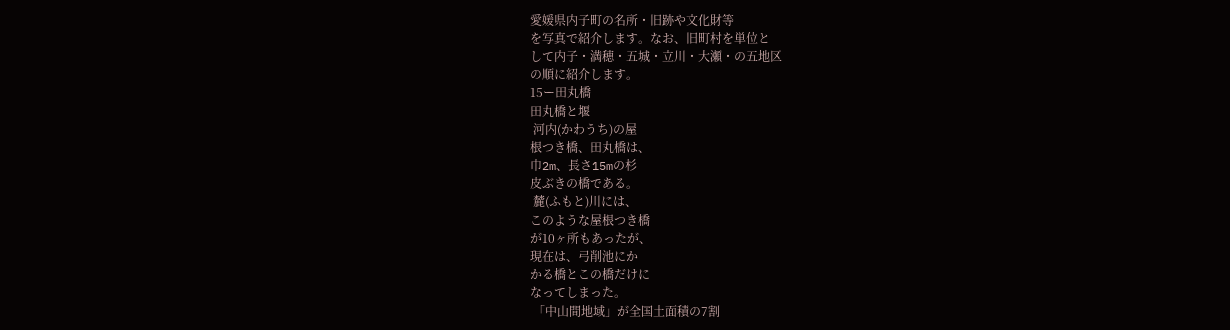愛媛県内子町の名所・旧跡や文化財等
を写真で紹介します。なお、旧町村を単位と
して内子・満穂・五城・立川・大瀬・の五地区
の順に紹介します。
15ー田丸橋
田丸橋と堰
 河内(かわうち)の屋
根つき橋、田丸橋は、
巾2m、長さ15mの杉
皮ぶきの橋である。
 麓(ふもと)川には、
このような屋根つき橋
が10ヶ所もあったが、
現在は、弓削池にか
かる橋とこの橋だけに
なってしまった。
 「中山間地域」が全国土面積の7割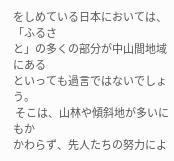をしめている日本においては、「ふるさ
と」の多くの部分が中山間地域にある
といっても過言ではないでしょう。
 そこは、山林や傾斜地が多いにもか
かわらず、先人たちの努力によ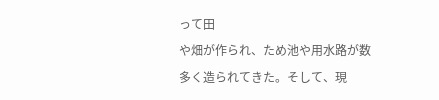って田
や畑が作られ、ため池や用水路が数
多く造られてきた。そして、現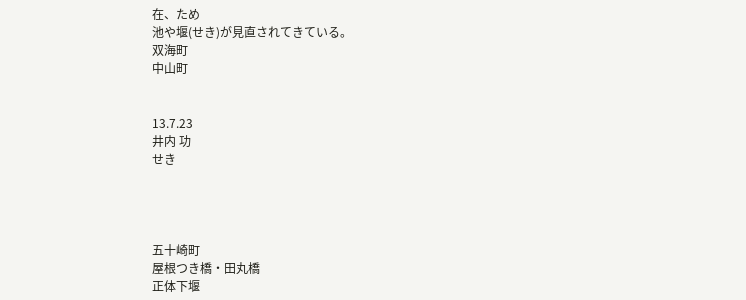在、ため
池や堰(せき)が見直されてきている。
双海町
中山町


13.7.23
井内 功
せき




五十崎町
屋根つき橋・田丸橋
正体下堰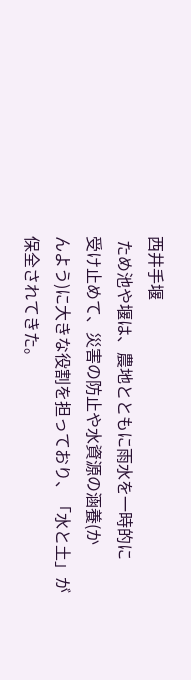西井手堰
 ため池や堰は、農地とともに雨水を一時的に
受け止めて、災害の防止や水資源の涵養(か
んよう)に大きな役割を担っており、「水と土」が
保全されてきた。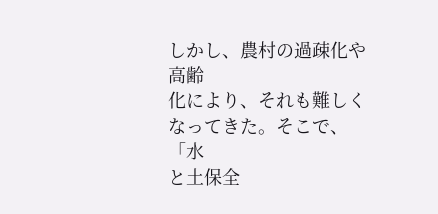しかし、農村の過疎化や高齢
化により、それも難しくなってきた。そこで、「水
と土保全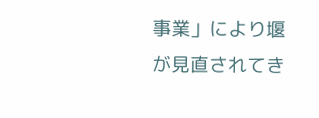事業」により堰が見直されてき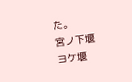た。
宮ノ下堰
ヨケ堰